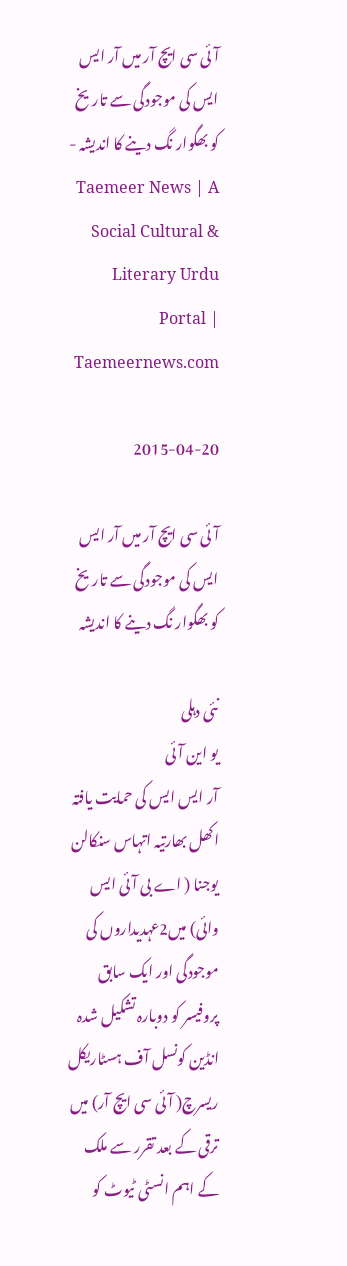آئی سی ایچ آر میں آر ایس ایس کی موجودگی سے تاریخ کو بھگوار نگ دینے کا اندیشہ - Taemeer News | A Social Cultural & Literary Urdu Portal | Taemeernews.com

2015-04-20

آئی سی ایچ آر میں آر ایس ایس کی موجودگی سے تاریخ کو بھگوار نگ دینے کا اندیشہ

نئی دہلی
یو این آئی
آر ایس ایس کی حمایت یافتہ اکھل بھارتیہ اتہاس سنکالن یوجنا ( اے بی آئی ایس وائی) میں2عہدیداروں کی موجودگی اور ایک سابق پروفیسر کو دوبارہ تشکیل شدہ انڈین کونسل آف ہسٹاریکل ریسرچ( آئی سی ایچ آر) میں ترقی کے بعد تقرر سے ملک کے اہم انسٹی ٹیوٹ کو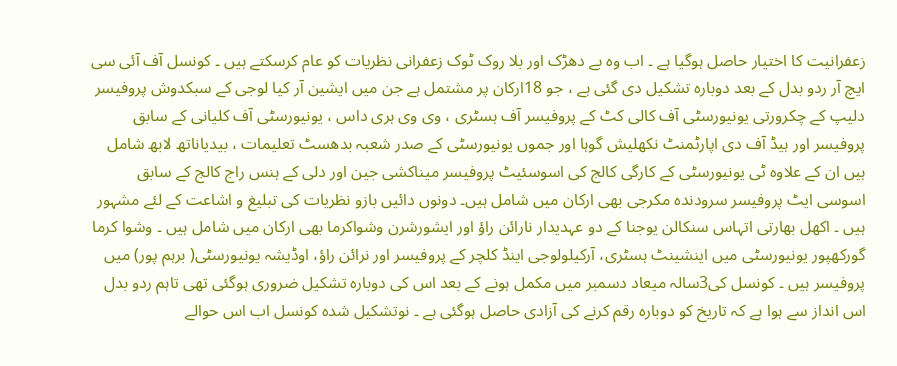زعفرانیت کا اختیار حاصل ہوگیا ہے ۔ اب وہ بے دھڑک اور بلا روک ٹوک زعفرانی نظریات کو عام کرسکتے ہیں ۔ کونسل آف آئی سی ایچ آر ردو بدل کے بعد دوبارہ تشکیل دی گئی ہے ، جو 18ارکان پر مشتمل ہے جن میں ایشین آر کیا لوجی کے سبکدوش پروفیسر دلیپ کے چکرورتی یونیورسٹی آف کالی کٹ کے پروفیسر آف ہسٹری ، وی وی ہری داس ، یونیورسٹی آف کلیانی کے سابق پروفیسر اور ہیڈ آف دی اپارٹمنٹ نکھلیش گوہا اور جموں یونیورسٹی کے صدر شعبہ بدھسٹ تعلیمات ، بیدیاناتھ لابھ شامل ہیں ان کے علاوہ ٹی یونیورسٹی کے کارگی کالج کی اسوسئیٹ پروفیسر میناکشی جین اور دلی کے ہنس راج کالج کے سابق اسوسی ایٹ پروفیسر سرودندہ مکرجی بھی ارکان میں شامل ہیں۔ دونوں دائیں بازو نظریات کی تبلیغ و اشاعت کے لئے مشہور ہیں ۔ اکھل بھارتی اتہاس سنکالن یوجنا کے دو عہدیدار نارائن راؤ اور ایشورشرن وشواکرما بھی ارکان میں شامل ہیں ۔ وشوا کرما گورکھپور یونیورسٹی میں اینشینٹ ہسٹری، آرکیلولوجی اینڈ کلچر کے پروفیسر اور نرائن راؤ، اوڈیشہ یونیورسٹی( برہم پور) میں پروفیسر ہیں ۔ کونسل کی3سالہ میعاد دسمبر میں مکمل ہونے کے بعد اس کی دوبارہ تشکیل ضروری ہوگئی تھی تاہم ردو بدل اس انداز سے ہوا ہے کہ تاریخ کو دوبارہ رقم کرنے کی آزادی حاصل ہوگئی ہے ۔ نوتشکیل شدہ کونسل اب اس حوالے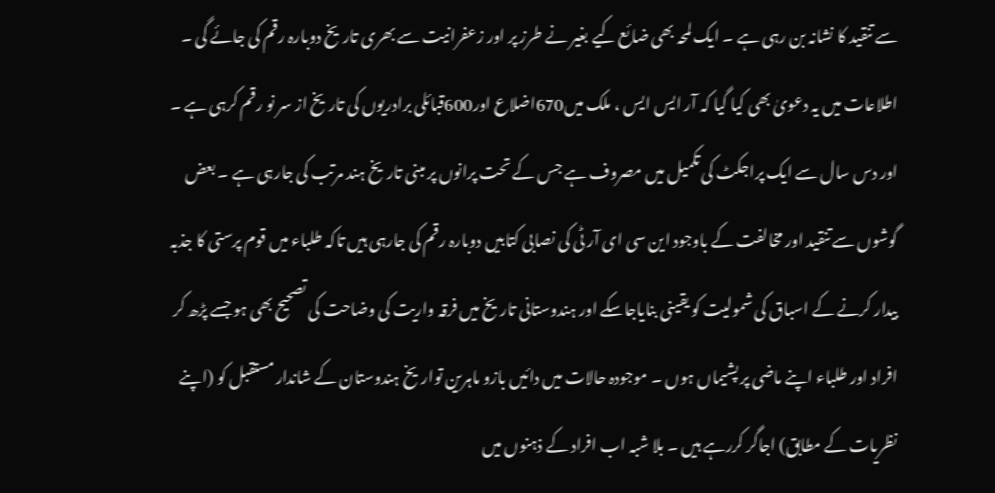سے تنقید کا نشانہ بن رہی ہے ۔ ایک لمحہ بھی ضائع کیے بغیر نے طرز پر اور زعفرانیت سے بھری تاریخ دوبارہ رقم کی جائے گی ۔ اطلاعات میں یہ دعویٰ بھی کیا گیا کہ آر ایس ایس ، ملک میں670اضلاع اور600قبائلی برادریوں کی تاریخ از سر نو رقم کرہی ہے ۔ اور دس سال سے ایک پراجکٹ کی تکمیل میں مصروف ہے جس کے تحت پرانوں پر مبنی تاریخ ہند مرتب کی جارہی ہے ۔ بعض گوشوں سے تنقید اور مخالفت کے باوجود این سی ای آر ٹی کی نصابی کتابیں دوبارہ رقم کی جارہی ہیں تاکہ طلباء میں قوم پرستی کا جذبہ بیدار کرنے کے اسباق کی شمولیت کو یقینی بنایاجاسکے اور ہندوستانی تاریخ میں فرقہ واریت کی وضاحت کی تصحیح بھی ہو جسے پڑھ کر افراد اور طلباء اپنے ماضی پر پشیماں ہوں ۔ موجودہ حالات میں دائیں بازو ماہرین تواریخ ہندوستان کے شاندار مستقبل کو (اپنے نظریات کے مطابق) اجاگر کررہے ہیں ۔ بلا شبہ اب افراد کے ذہنوں میں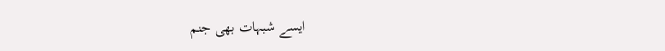ایسے شبہات بھی جنم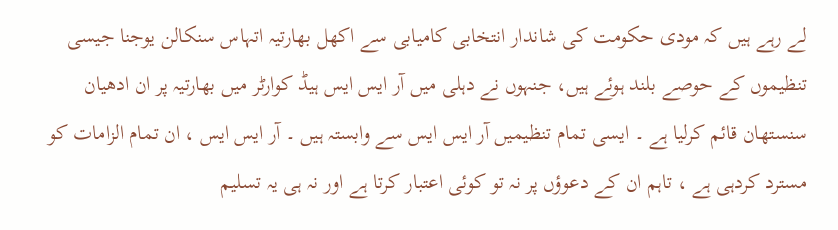لے رہے ہیں کہ مودی حکومت کی شاندار انتخابی کامیابی سے اکھل بھارتیہ اتہاس سنکالن یوجنا جیسی تنظیموں کے حوصے بلند ہوئے ہیں، جنہوں نے دہلی میں آر ایس ایس ہیڈ کوارٹر میں بھارتیہ پر ان ادھیان سنستھان قائم کرلیا ہے ۔ ایسی تمام تنظیمیں آر ایس ایس سے وابستہ ہیں ۔ آر ایس ایس ، ان تمام الزامات کو مسترد کردہی ہے ، تاہم ان کے دعوؤں پر نہ تو کوئی اعتبار کرتا ہے اور نہ ہی یہ تسلیم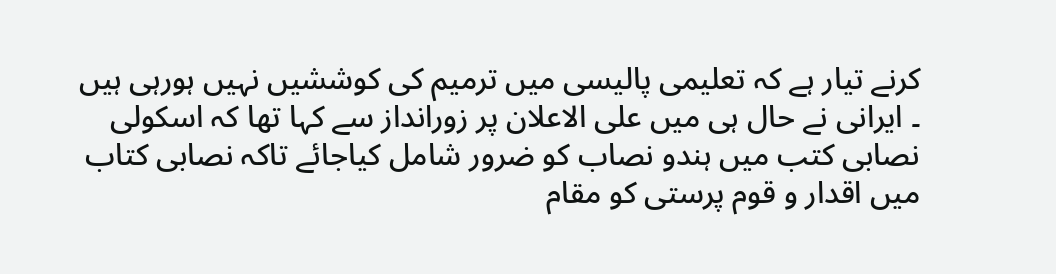کرنے تیار ہے کہ تعلیمی پالیسی میں ترمیم کی کوششیں نہیں ہورہی ہیں ۔ ایرانی نے حال ہی میں علی الاعلان پر زورانداز سے کہا تھا کہ اسکولی نصابی کتب میں ہندو نصاب کو ضرور شامل کیاجائے تاکہ نصابی کتاب میں اقدار و قوم پرستی کو مقام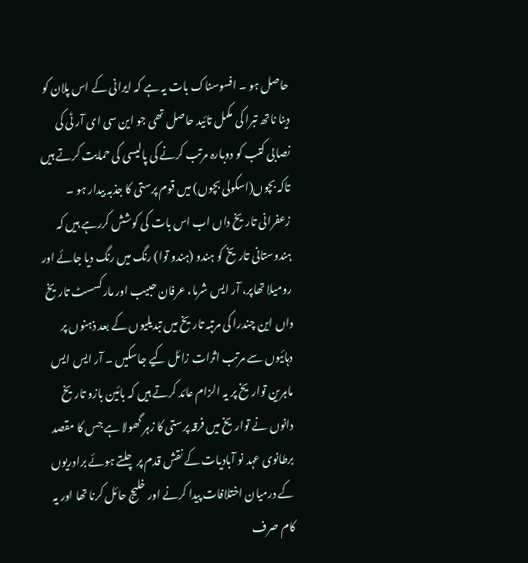حاصل ہو ۔ افسوسناک بات یہ ہے کہ ایرانی کے اس پلان کو دینا ناتھ تبرا کی مکمل تائید حاصل تھی جو این سی ای آر ٹی کی نصابی کتب کو دوبارہ مرتب کرنے کی پالیسی کی حمایت کرتے ہیں تاکہ بچوں(اسکولی بچوں) میں قوم پرستی کا جذبہ بیدار ہو ۔
زعفرانی تاریخ داں اب اس بات کی کوشش کررہے ہیں کہ ہندوستانی تاریخ کو ہندو (ہندو توا) رنگ میں رنگ دیا جائے اور رومیلا تھاپر، آر ایس شرما، عرفان حبیب اور مارکسسٹ تاریخ داں این چندرا کی مرتبہ تاریخ میں تبدیلیوں کے بعد ذہنوں پر دہائیوں سے مرتب اثرات زائل کیے جاسکیں ۔ آر ایس ایس ماہرین تواریخ پر یہ الزام عائد کرتے ہیں کہ بائین بازو تاریخ دانوں نے تواریخ میں فرقہ پرستی کا زہر گھولا ہے جس کا مقصد برطانوی عہد نو آبادیات کے نقش قدم پر چلتے ہوئے برادریوں کے درمیان اختلافات پیدا کرنے اور خلیج حائل کرنا تھا اور یہ کام صرف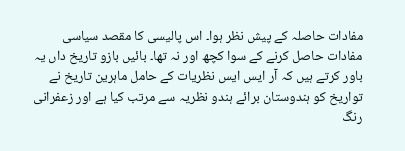مفادات حاصلہ کے پیش نظر ہوا۔ اس پالیسی کا مقصد سیاسی مفادات حاصل کرنے کے سوا کچھ اور نہ تھا۔ بائیں بازو تاریخ داں یہ باور کرتے ہیں کہ آر ایس ایس نظریات کے حامل ماہرین تاریخ نے تواریخ کو ہندوستان برائے ہندو نظریہ سے مرتب کیا ہے اور زعفرانی رنگ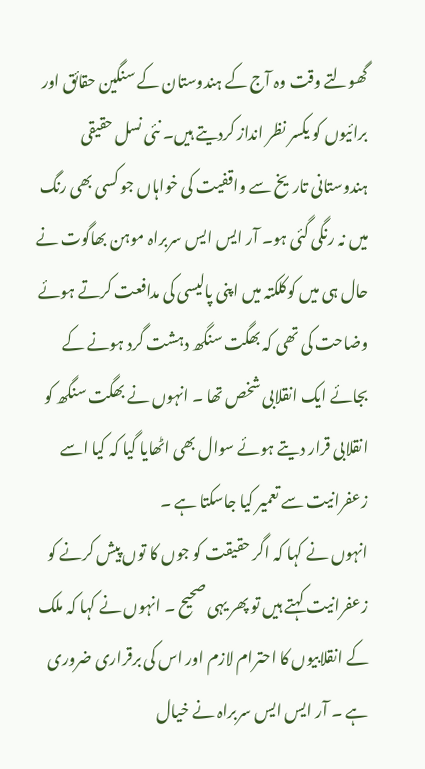گھولتے وقت وہ آج کے ہندوستان کے سنگین حقائق اور برائیوں کو یکسر نظر انداز کردیتے ہیں۔ نئی نسل حقیقی ہندوستانی تاریخ سے واقفیت کی خواہاں جو کسی بھی رنگ میں نہ رنگی گئی ہو۔ آر ایس ایس سربراہ موہن بھاگوت نے حال ہی میں کوکلکتہ میں اپنی پالیسی کی مدافعت کرتے ہوئے وضاحت کی تھی کہ بھگت سنگھ دہشت گرد ہونے کے بجائے ایک انقلابی شخص تھا ۔ انہوں نے بھگت سنگھ کو انقلابی قرار دیتے ہوئے سوال بھی اٹھایا گیا کہ کیا اسے زعفرانیت سے تعمیر کیا جاسکتا ہے ۔
انہوں نے کہا کہ اگر حقیقت کو جوں کا توں پیش کرنے کو زعفرانیت کہتے ہیں تو پھر یہی صحیح ۔ انہوں نے کہا کہ ملک کے انقلابیوں کا احترام لازم اور اس کی برقراری ضروری ہے ۔ آر ایس ایس سربراہ نے خیال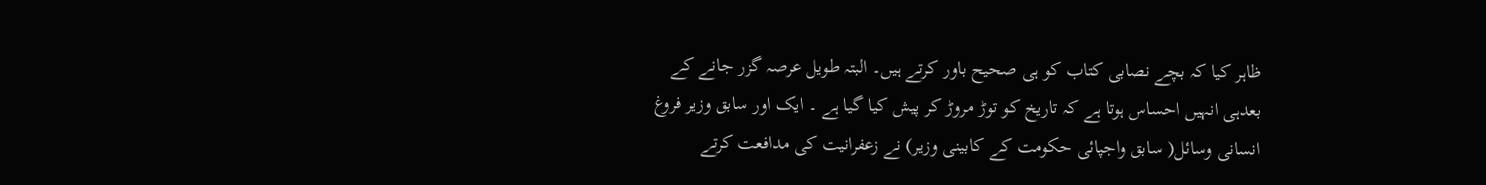ظاہر کیا کہ بچے نصابی کتاب کو ہی صحیح باور کرتے ہیں۔ البتہ طویل عرصہ گزر جانے کے بعدہی انہیں احساس ہوتا ہے کہ تاریخ کو توڑ مروڑ کر پیش کیا گیا ہے ۔ ایک اور سابق وزیر فروغ انسانی وسائل( سابق واجپائی حکومت کے کابینی وزیر) نے زعفرانیت کی مدافعت کرتے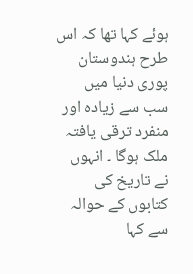ہوئے کہا تھا کہ اس طرح ہندوستان پوری دنیا میں سب سے زیادہ اور منفرد ترقی یافتہ ملک ہوگا ۔ انہوں نے تاریخ کی کتابوں کے حوالہ سے کہا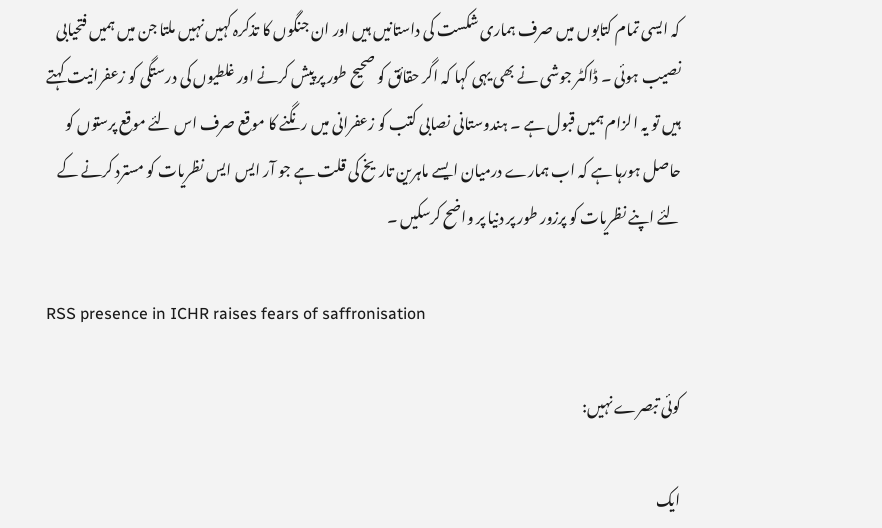کہ ایسی تمام کتابوں میں صرف ہماری شکست کی داستانیں ہیں اور ان جنگوں کا تذکرہ کہیں نہیں ملتا جن میں ہمیں فتحیابی نصیب ہوئی ۔ ڈاکٹر جوشی نے بھی یہی کہا کہ اگر حقائق کو صحیح طور پر پیش کرنے اور غلطیوں کی درستگی کو زعفرانیت کہتے ہیں تو یہ الزام ہمیں قبول ہے ۔ ہندوستانی نصابی کتب کو زعفرانی میں رنگنے کا موقع صرف اس لئے موقع پرستوں کو حاصل ہورہا ہے کہ اب ہمارے درمیان ایسے ماہرین تاریخ کی قلت ہے جو آر ایس ایس نظریات کو مسترد کرنے کے لئے اپنے نظریات کو پرزور طور پر دنیا پر واضح کرسکیں ۔

RSS presence in ICHR raises fears of saffronisation

کوئی تبصرے نہیں:

ایک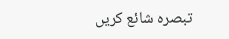تبصرہ شائع کریں